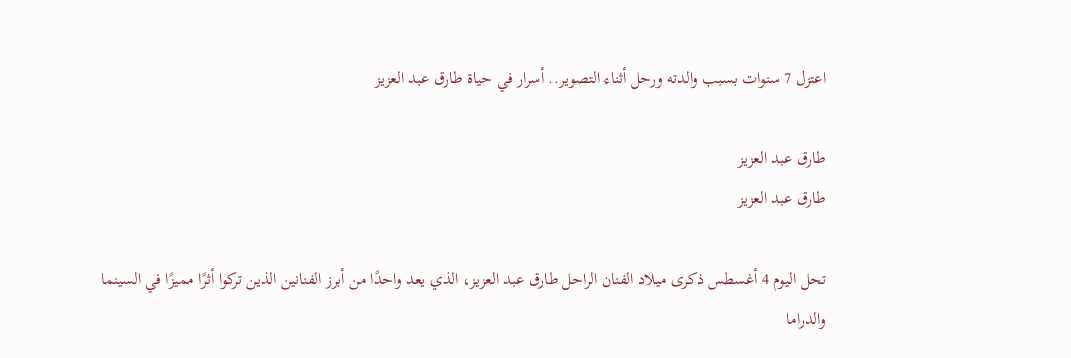اعتزل 7 سنوات بسبب والدته ورحل أثناء التصوير.. أسرار في حياة طارق عبد العزيز

طارق عبد العزيز
طارق عبد العزيز

تحل اليوم 4 أغسطس ذكرى ميلاد الفنان الراحل طارق عبد العزيز، الذي يعد واحدًا من أبرز الفنانين الذين تركوا أثرًا مميزًا في السينما والدراما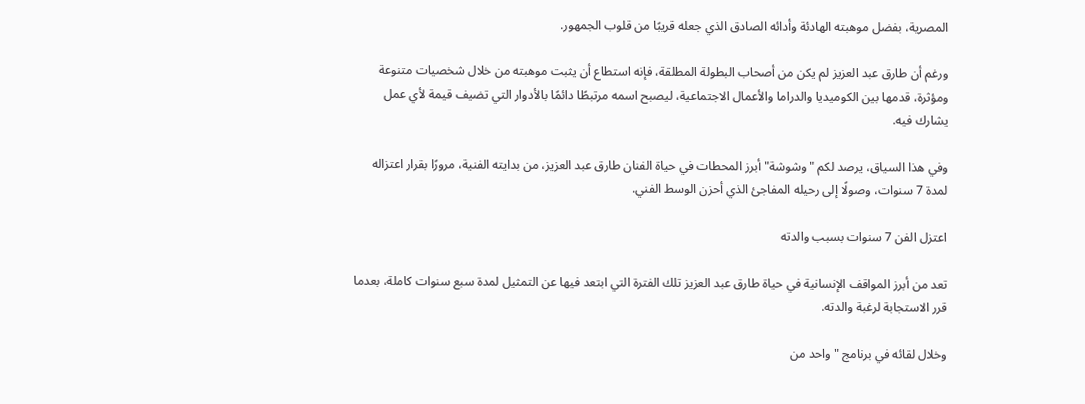المصرية، بفضل موهبته الهادئة وأدائه الصادق الذي جعله قريبًا من قلوب الجمهور.

ورغم أن طارق عبد العزيز لم يكن من أصحاب البطولة المطلقة، فإنه استطاع أن يثبت موهبته من خلال شخصيات متنوعة ومؤثرة، قدمها بين الكوميديا والدراما والأعمال الاجتماعية، ليصبح اسمه مرتبطًا دائمًا بالأدوار التي تضيف قيمة لأي عمل يشارك فيه.

وفي هذا السياق، يرصد لكم "وشوشة" أبرز المحطات في حياة الفنان طارق عبد العزيز، من بدايته الفنية، مرورًا بقرار اعتزاله لمدة 7 سنوات، وصولًا إلى رحيله المفاجئ الذي أحزن الوسط الفني.

اعتزل الفن 7 سنوات بسبب والدته

تعد من أبرز المواقف الإنسانية في حياة طارق عبد العزيز تلك الفترة التي ابتعد فيها عن التمثيل لمدة سبع سنوات كاملة، بعدما قرر الاستجابة لرغبة والدته.

وخلال لقائه في برنامج "واحد من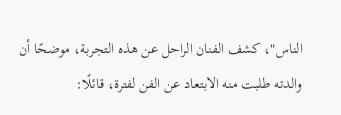الناس"، كشف الفنان الراحل عن هذه التجربة، موضحًا أن والدته طلبت منه الابتعاد عن الفن لفترة، قائلًا: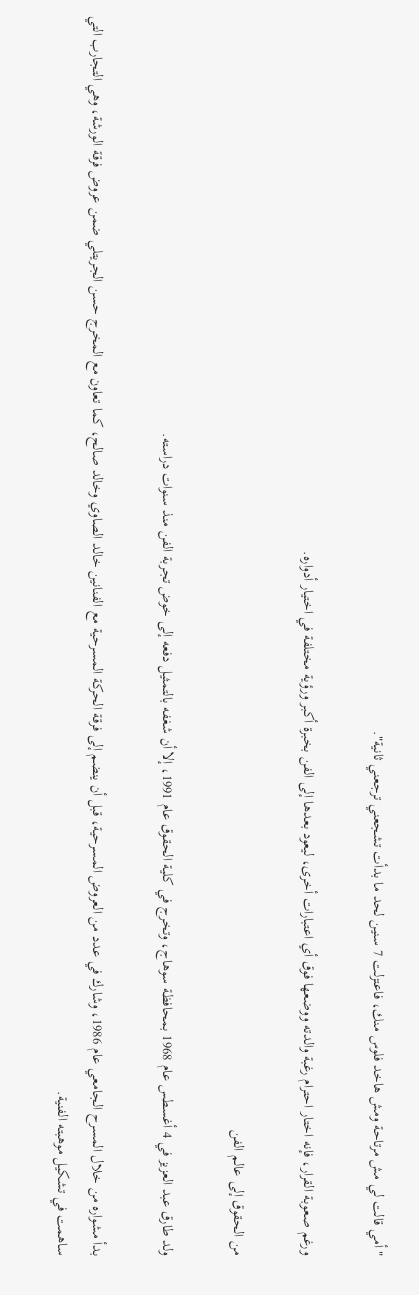"أمي قالت لي مش مرتاحة ومش هاخد فلوس منك، فاعتزلت 7 سنين لحد ما بدأت تشجعني ترجعني ثانية".

ورغم صعوبة القرار، فإنه اختار احترام رغبة والدته ووضعها فوق أي اعتبارات أخرى، ليعود بعدها إلى الفن بخبرة أكبر ورؤية مختلفة في اختيار أدواره.

من الحقوق إلى عالم الفن

ولد طارق عبد العزيز في 4 أغسطس عام 1968 بمحافظة سوهاج، وتخرج في كلية الحقوق عام 1991، إلا أن شغفه بالتمثيل دفعه إلى خوض تجربة الفن منذ سنوات دراسته.

بدأ مشواره من خلال المسرح الجامعي عام 1986، وشارك في عدد من العروض المسرحية، قبل أن ينضم إلى فرقة الحركة المسرحية مع الفنانين خالد الصاوي وخالد صالح، كما تعاون مع المخرج حسن الجريتلي ضمن عروض فرقة الورشة، وهي التجارب التي ساهمت في تشكيل موهبته الفنية.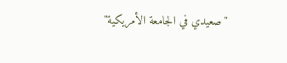"صعيدي في الجامعة الأمريكية"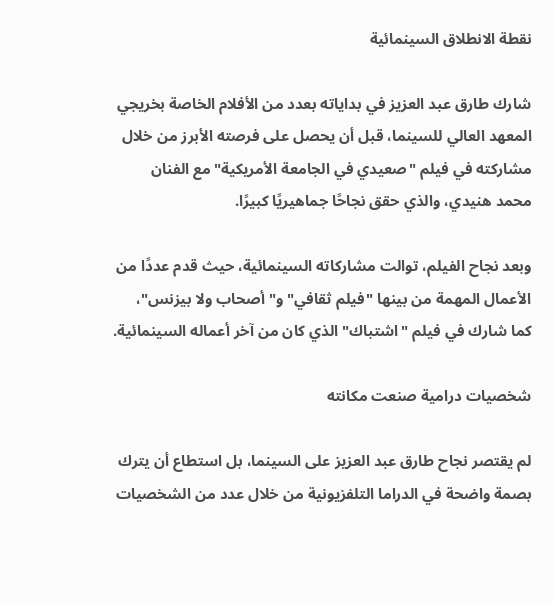نقطة الانطلاق السينمائية

شارك طارق عبد العزيز في بداياته بعدد من الأفلام الخاصة بخريجي المعهد العالي للسينما، قبل أن يحصل على فرصته الأبرز من خلال مشاركته في فيلم "صعيدي في الجامعة الأمريكية" مع الفنان محمد هنيدي، والذي حقق نجاحًا جماهيريًا كبيرًا.

وبعد نجاح الفيلم، توالت مشاركاته السينمائية، حيث قدم عددًا من الأعمال المهمة من بينها "فيلم ثقافي" و"أصحاب ولا بيزنس"، كما شارك في فيلم "اشتباك" الذي كان من آخر أعماله السينمائية.

شخصيات درامية صنعت مكانته

لم يقتصر نجاح طارق عبد العزيز على السينما، بل استطاع أن يترك بصمة واضحة في الدراما التلفزيونية من خلال عدد من الشخصيات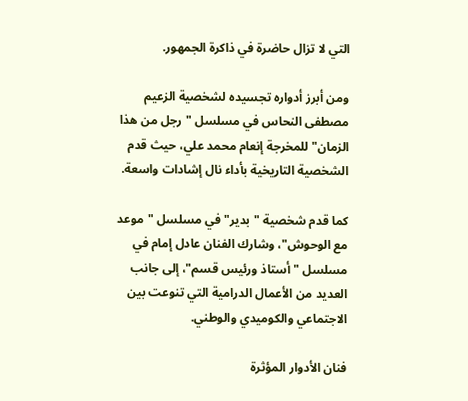التي لا تزال حاضرة في ذاكرة الجمهور.

ومن أبرز أدواره تجسيده لشخصية الزعيم مصطفى النحاس في مسلسل "رجل من هذا الزمان" للمخرجة إنعام محمد علي، حيث قدم الشخصية التاريخية بأداء نال إشادات واسعة.

كما قدم شخصية "بدير" في مسلسل "موعد مع الوحوش"، وشارك الفنان عادل إمام في مسلسل "أستاذ ورئيس قسم"، إلى جانب العديد من الأعمال الدرامية التي تنوعت بين الاجتماعي والكوميدي والوطني.

فنان الأدوار المؤثرة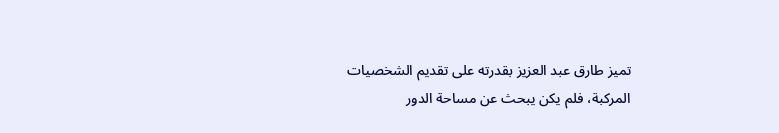تميز طارق عبد العزيز بقدرته على تقديم الشخصيات المركبة، فلم يكن يبحث عن مساحة الدور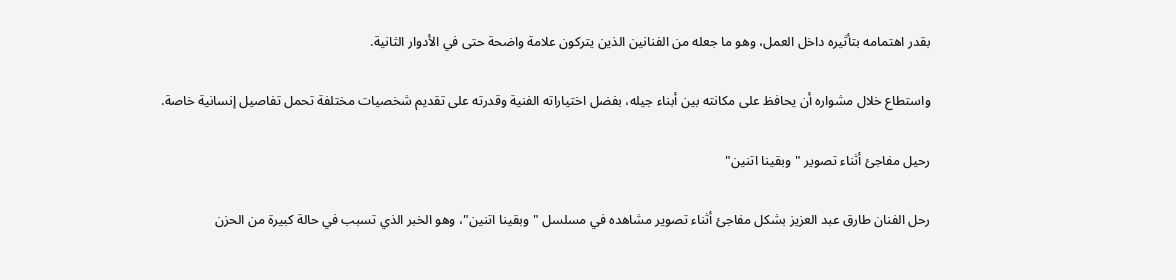بقدر اهتمامه بتأثيره داخل العمل، وهو ما جعله من الفنانين الذين يتركون علامة واضحة حتى في الأدوار الثانية.

واستطاع خلال مشواره أن يحافظ على مكانته بين أبناء جيله، بفضل اختياراته الفنية وقدرته على تقديم شخصيات مختلفة تحمل تفاصيل إنسانية خاصة.

رحيل مفاجئ أثناء تصوير "وبقينا اتنين"

رحل الفنان طارق عبد العزيز بشكل مفاجئ أثناء تصوير مشاهده في مسلسل "وبقينا اتنين"، وهو الخبر الذي تسبب في حالة كبيرة من الحزن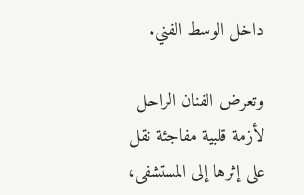داخل الوسط الفني.

وتعرض الفنان الراحل لأزمة قلبية مفاجئة نقل على إثرها إلى المستشفى،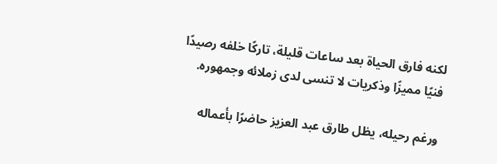لكنه فارق الحياة بعد ساعات قليلة، تاركًا خلفه رصيدًا فنيًا مميزًا وذكريات لا تنسى لدى زملائه وجمهوره.

ورغم رحيله، يظل طارق عبد العزيز حاضرًا بأعماله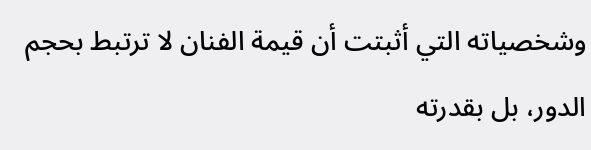وشخصياته التي أثبتت أن قيمة الفنان لا ترتبط بحجم الدور، بل بقدرته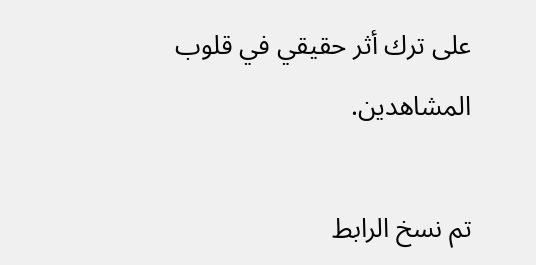على ترك أثر حقيقي في قلوب المشاهدين.

تم نسخ الرابط